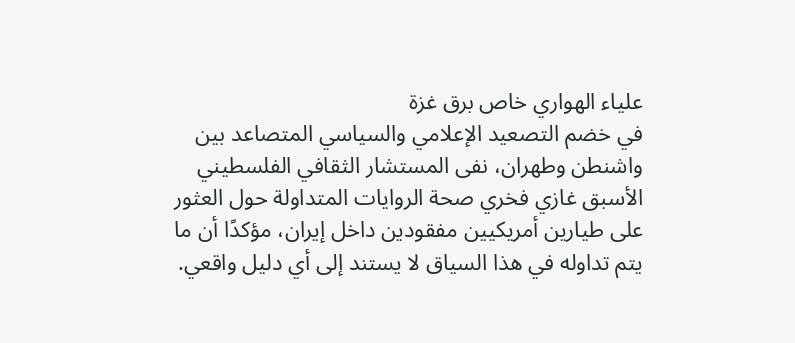علياء الهواري خاص برق غزة
في خضم التصعيد الإعلامي والسياسي المتصاعد بين واشنطن وطهران، نفى المستشار الثقافي الفلسطيني الأسبق غازي فخري صحة الروايات المتداولة حول العثور على طيارين أمريكيين مفقودين داخل إيران، مؤكدًا أن ما يتم تداوله في هذا السياق لا يستند إلى أي دليل واقعي.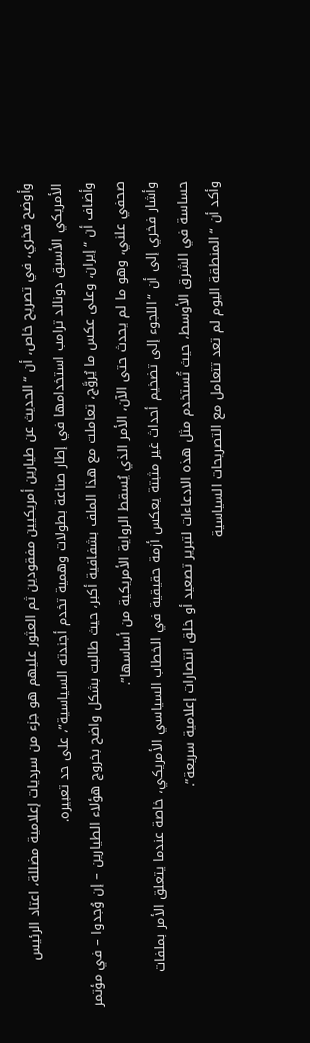وأوضح فخري، في تصريح خاص، أن “الحديث عن طيارين أمريكيين مفقودين ثم العثور عليهم هو جزء من سرديات إعلامية مضللة، اعتاد الرئيس الأمريكي الأسبق دونالد ترامب استخدامها في إطار صناعة بطولات وهمية تخدم أجندته السياسية”، على حد تعبيره.
وأضاف أن “إيران، وعلى عكس ما يُروَّج، تعاملت مع هذا الملف بشفافية أكبر، حيث طالبت بشكل واضح بخروج هؤلاء الطيارين – إن وُجدوا – في مؤتمر صحفي علني، وهو ما لم يحدث حتى الآن، الأمر الذي يُسقط الرواية الأمريكية من أساسها”.
وأشار فخري إلى أن “اللجوء إلى تضخيم أحداث غير مثبتة يعكس أزمة حقيقية في الخطاب السياسي الأمريكي، خاصة عندما يتعلق الأمر بملفات حساسة في الشرق الأوسط، حيث تُستخدم مثل هذه الادعاءات لتبرير تصعيد أو خلق انتصارات إعلامية سريعة”.
وأكد أن “المنطقة اليوم لم تعد تتعامل مع التصريحات السياسية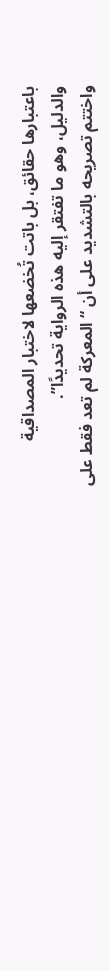باعتبارها حقائق، بل باتت تُخضعها لاختبار المصداقية والدليل، وهو ما تفتقر إليه هذه الرواية تحديدًا”.
واختتم تصريحه بالتشديد على أن “المعركة لم تعد فقط على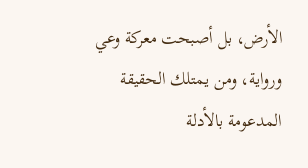الأرض، بل أصبحت معركة وعي ورواية، ومن يمتلك الحقيقة المدعومة بالأدلة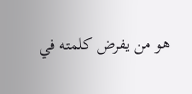هو من يفرض كلمته في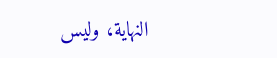النهاية، وليس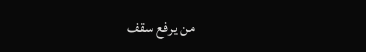من يرفع سقف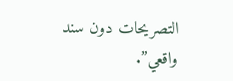التصريحات دون سند واقعي”.